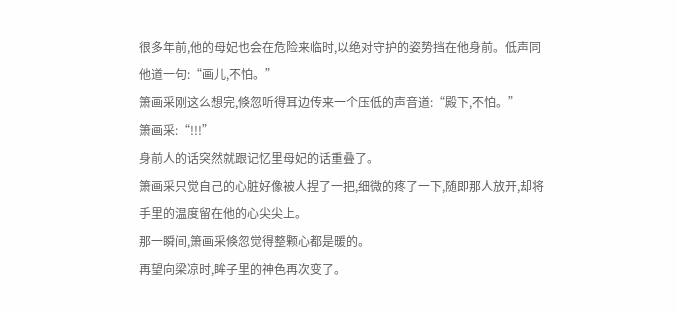很多年前,他的母妃也会在危险来临时,以绝对守护的姿势挡在他身前。低声同他道一句:“画儿,不怕。”
箫画采刚这么想完,倏忽听得耳边传来一个压低的声音道:“殿下,不怕。”
箫画采:“!!!”
身前人的话突然就跟记忆里母妃的话重叠了。
箫画采只觉自己的心脏好像被人捏了一把,细微的疼了一下,随即那人放开,却将手里的温度留在他的心尖尖上。
那一瞬间,箫画采倏忽觉得整颗心都是暖的。
再望向梁凉时,眸子里的神色再次变了。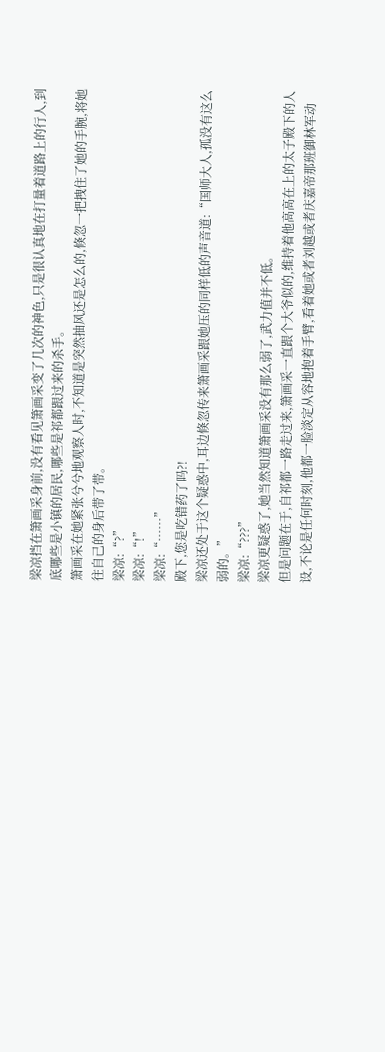梁凉挡在箫画采身前,没有看见箫画采变了几次的神色,只是很认真地在打量着道路上的行人,到底哪些是小镇的居民,哪些是祁都跟过来的杀手。
箫画采在她紧张兮兮地观察人时,不知道是突然抽风还是怎么的,倏忽一把拽住了她的手腕,将她往自己的身后带了带。
梁凉:“?”
梁凉:“!”
梁凉:“……”
殿下,您是吃错药了吗?!
梁凉还处于这个疑惑中,耳边倏忽传来箫画采跟她压的同样低的声音道:“国师大人,孤没有这么弱的。”
梁凉:“???”
梁凉更疑惑了,她当然知道箫画采没有那么弱了,武力值并不低。
但是问题在于,自祁都一路走过来,箫画采一直跟个大爷似的,维持着他高高在上的太子殿下的人设,不论是任何时刻,他都一脸淡定从容地抱着手臂,看着她或者刘越或者庆嘉帝那班御林军动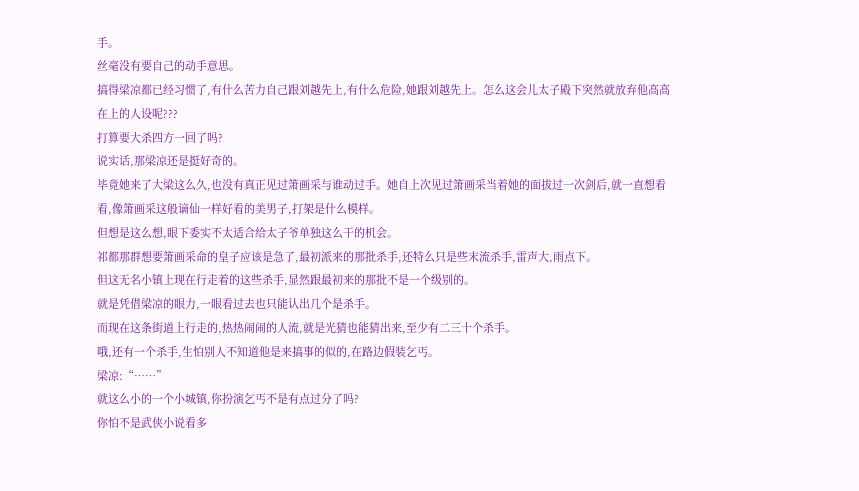手。
丝毫没有要自己的动手意思。
搞得梁凉都已经习惯了,有什么苦力自己跟刘越先上,有什么危险,她跟刘越先上。怎么这会儿太子殿下突然就放弃他高高在上的人设呢???
打算要大杀四方一回了吗?
说实话,那梁凉还是挺好奇的。
毕竟她来了大梁这么久,也没有真正见过箫画采与谁动过手。她自上次见过箫画采当着她的面拔过一次剑后,就一直想看看,像箫画采这般谪仙一样好看的美男子,打架是什么模样。
但想是这么想,眼下委实不太适合给太子爷单独这么干的机会。
祁都那群想要箫画采命的皇子应该是急了,最初派来的那批杀手,还特么只是些末流杀手,雷声大,雨点下。
但这无名小镇上现在行走着的这些杀手,显然跟最初来的那批不是一个级别的。
就是凭借梁凉的眼力,一眼看过去也只能认出几个是杀手。
而现在这条街道上行走的,热热闹闹的人流,就是光猜也能猜出来,至少有二三十个杀手。
哦,还有一个杀手,生怕别人不知道他是来搞事的似的,在路边假装乞丐。
梁凉:“……”
就这么小的一个小城镇,你扮演乞丐不是有点过分了吗?
你怕不是武侠小说看多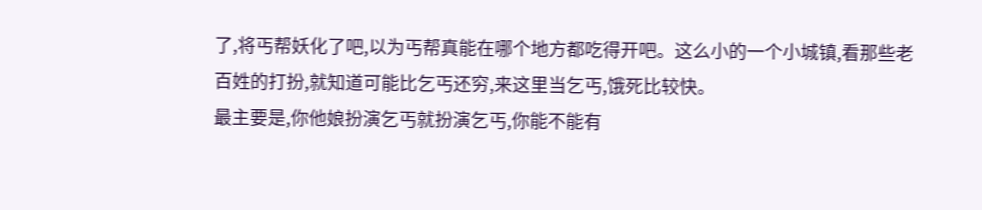了,将丐帮妖化了吧,以为丐帮真能在哪个地方都吃得开吧。这么小的一个小城镇,看那些老百姓的打扮,就知道可能比乞丐还穷,来这里当乞丐,饿死比较快。
最主要是,你他娘扮演乞丐就扮演乞丐,你能不能有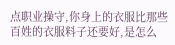点职业操守,你身上的衣服比那些百姓的衣服料子还要好,是怎么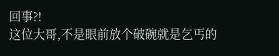回事?!
这位大哥,不是眼前放个破碗就是乞丐的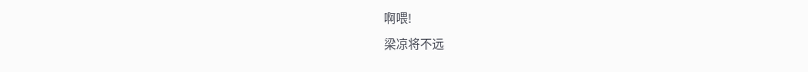啊喂!
梁凉将不远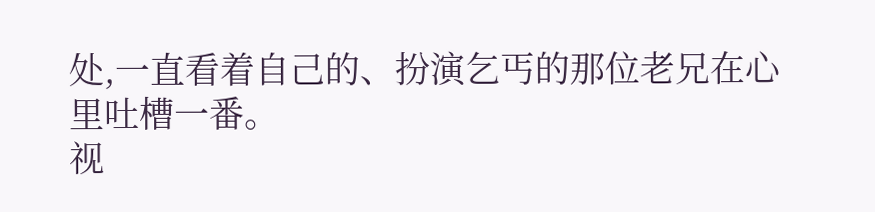处,一直看着自己的、扮演乞丐的那位老兄在心里吐槽一番。
视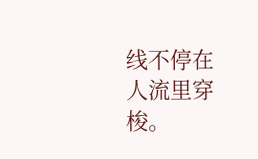线不停在人流里穿梭。